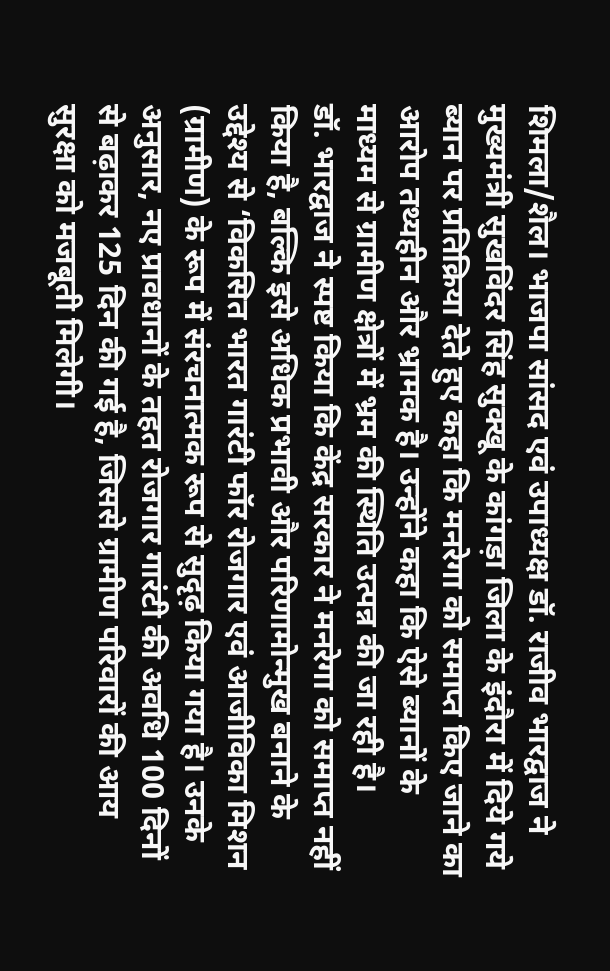शिमला/शैल। भाजपा सांसद एवं उपाध्यक्ष डॉ. राजीव भारद्वाज ने मुख्यमंत्री सुखविंदर सिंह सुक्खू के कांगड़ा जिला के इंदौरा में दिये गये ब्यान पर प्रतिक्रिया देते हुए कहा कि मनरेगा को समाप्त किए जाने का आरोप तथ्यहीन और भ्रामक है। उन्होंने कहा कि ऐसे ब्यानों के माध्यम से ग्रामीण क्षेत्रों में भ्रम की स्थिति उत्पन्न की जा रही है।
डॉ. भारद्वाज ने स्पष्ट किया कि केंद्र सरकार ने मनरेगा को समाप्त नहीं किया है, बल्कि इसे अधिक प्रभावी और परिणामोन्मुख बनाने के उद्देश्य से ‘विकसित भारत गारंटी फॉर रोजगार एवं आजीविका मिशन (ग्रामीण) के रूप में संरचनात्मक रूप से सुदृढ़ किया गया है। उनके अनुसार, नए प्रावधानों के तहत रोजगार गारंटी की अवधि 100 दिनों से बढ़ाकर 125 दिन की गई है, जिससे ग्रामीण परिवारों की आय सुरक्षा को मजबूती मिलेगी।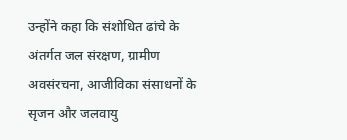उन्होंने कहा कि संशोधित ढांचे के अंतर्गत जल संरक्षण, ग्रामीण अवसंरचना, आजीविका संसाधनों के सृजन और जलवायु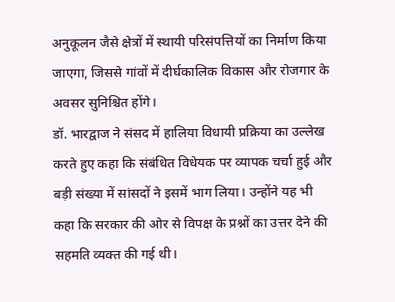अनुकूलन जैसे क्षेत्रों में स्थायी परिसंपत्तियों का निर्माण किया जाएगा, जिससे गांवों में दीर्घकालिक विकास और रोजगार के अवसर सुनिश्चित होंगे।
डॉ. भारद्वाज ने संसद में हालिया विधायी प्रक्रिया का उल्लेख करते हुए कहा कि संबंधित विधेयक पर व्यापक चर्चा हुई और बड़ी संख्या में सांसदों ने इसमें भाग लिया। उन्होंने यह भी कहा कि सरकार की ओर से विपक्ष के प्रश्नों का उत्तर देने की सहमति व्यक्त की गई थी।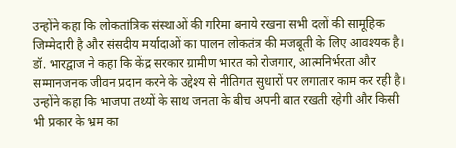उन्होंने कहा कि लोकतांत्रिक संस्थाओं की गरिमा बनाये रखना सभी दलों की सामूहिक जिम्मेदारी है और संसदीय मर्यादाओं का पालन लोकतंत्र की मजबूती के लिए आवश्यक है।
डॉ. भारद्वाज ने कहा कि केंद्र सरकार ग्रामीण भारत को रोजगार, आत्मनिर्भरता और सम्मानजनक जीवन प्रदान करने के उद्देश्य से नीतिगत सुधारों पर लगातार काम कर रही है। उन्होंने कहा कि भाजपा तथ्यों के साथ जनता के बीच अपनी बात रखती रहेगी और किसी भी प्रकार के भ्रम का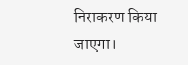निराकरण किया जाएगा।